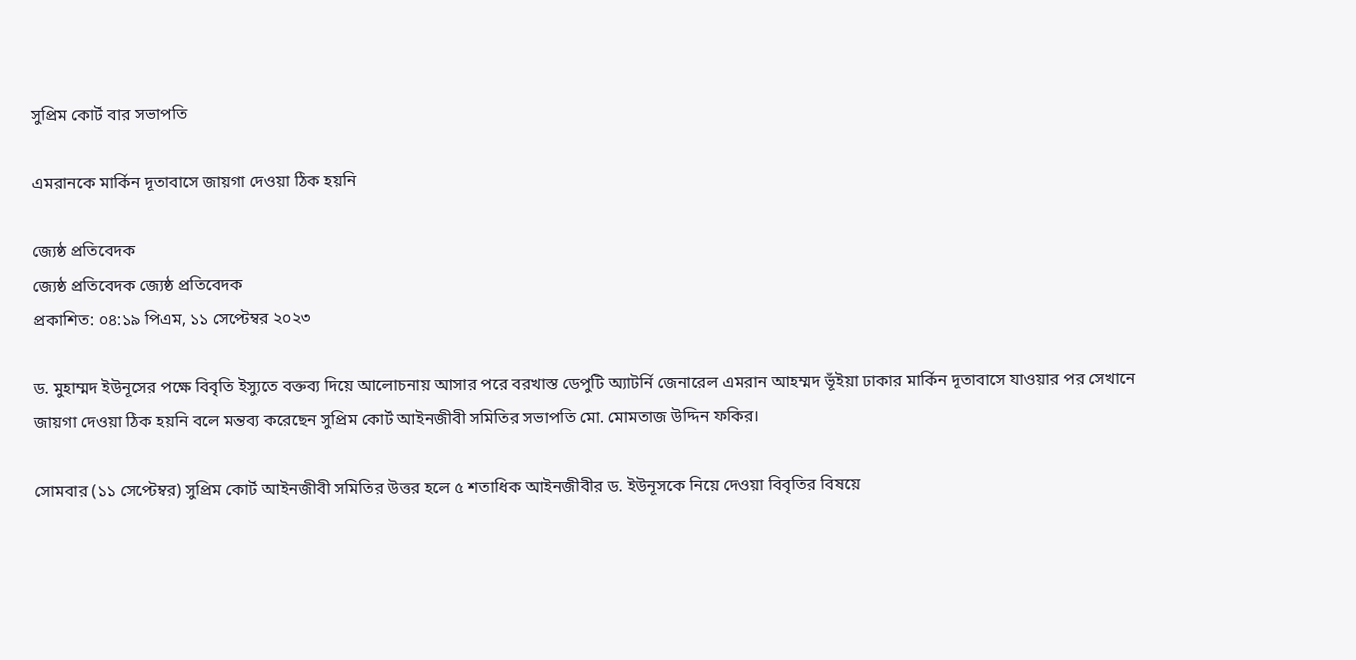সুপ্রিম কোর্ট বার সভাপতি

এমরানকে মার্কিন দূতাবাসে জায়গা দেওয়া ঠিক হয়নি

জ্যেষ্ঠ প্রতিবেদক
জ্যেষ্ঠ প্রতিবেদক জ্যেষ্ঠ প্রতিবেদক
প্রকাশিত: ০৪:১৯ পিএম, ১১ সেপ্টেম্বর ২০২৩

ড. মুহাম্মদ ইউনূসের পক্ষে বিবৃতি ইস্যুতে বক্তব্য দিয়ে আলোচনায় আসার পরে বরখাস্ত ডেপুটি অ্যাটর্নি জেনারেল এমরান আহম্মদ ভূঁইয়া ঢাকার মার্কিন দূতাবাসে যাওয়ার পর সেখানে জায়গা দেওয়া ঠিক হয়নি বলে মন্তব্য করেছেন সুপ্রিম কোর্ট আইনজীবী সমিতির সভাপতি মো. মোমতাজ উদ্দিন ফকির।

সোমবার (১১ সেপ্টেম্বর) সুপ্রিম কোর্ট আইনজীবী সমিতির উত্তর হলে ৫ শতাধিক আইনজীবীর ড. ইউনূসকে নিয়ে দেওয়া বিবৃতির বিষয়ে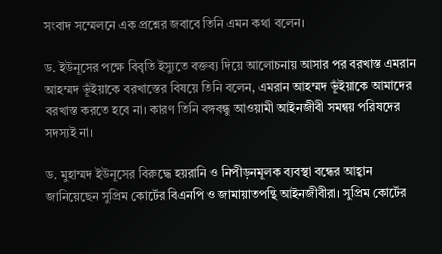সংবাদ সম্মেলনে এক প্রশ্নের জবাবে তিনি এমন কথা বলেন।

ড. ইউনূসের পক্ষে বিবৃতি ইস্যুতে বক্তব্য দিয়ে আলোচনায় আসার পর বরখাস্ত এমরান আহম্মদ ভূঁইয়াকে বরখাস্তের বিষয়ে তিনি বলেন, এমরান আহম্মদ ভূঁইয়াকে আমাদের বরখাস্ত করতে হবে না। কারণ তিনি বঙ্গবন্ধু আওয়ামী আইনজীবী সমন্বয় পরিষদের সদস্যই না।

ড. মুহাম্মদ ইউনূসের বিরুদ্ধে হয়রানি ও নিপীড়নমূলক ব্যবস্থা বন্ধের আহ্বান জানিয়েছেন সুপ্রিম কোর্টের বিএনপি ও জামায়াতপন্থি আইনজীবীরা। সুপ্রিম কোর্টের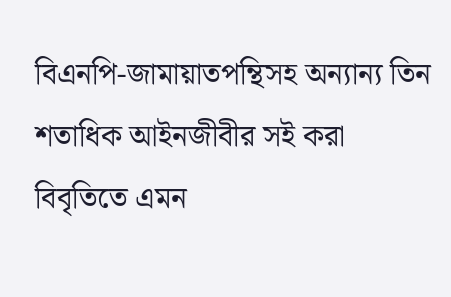বিএনপি-জামায়াতপন্থিসহ অন্যান্য তিন শতাধিক আইনজীবীর সই করা বিবৃতিতে এমন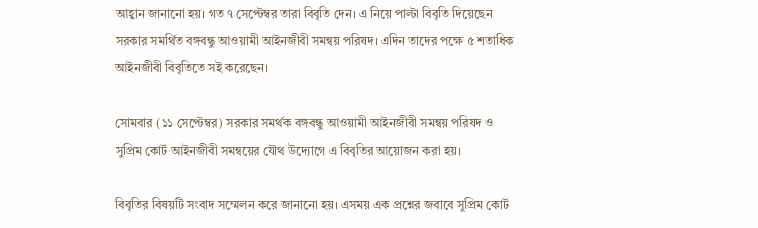আহ্বান জানানো হয়। গত ৭ সেপ্টেম্বর তারা বিবৃতি দেন। এ নিয়ে পাল্টা বিবৃতি দিয়েছেন সরকার সমর্থিত বঙ্গবন্ধু আওয়ামী আইনজীবী সমন্বয় পরিষদ। এদিন তাদের পক্ষে ৫ শতাধিক আইনজীবী বিবৃতিতে সই করেছেন।

সোমবার (১১ সেপ্টেম্বর) সরকার সমর্থক বঙ্গবন্ধু আওয়ামী আইনজীবী সমন্বয় পরিষদ ও সুপ্রিম কোর্ট আইনজীবী সমন্বয়ের যৌথ উদ্যোগে এ বিবৃতির আয়োজন করা হয়।

বিবৃতির বিষয়টি সংবাদ সম্মেলন করে জানানো হয়। এসময় এক প্রশ্নের জবাবে সুপ্রিম কোর্ট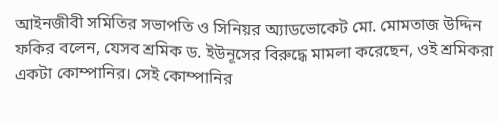আইনজীবী সমিতির সভাপতি ও সিনিয়র অ্যাডভোকেট মো. মোমতাজ উদ্দিন ফকির বলেন, যেসব শ্রমিক ড. ইউনূসের বিরুদ্ধে মামলা করেছেন, ওই শ্রমিকরা একটা কোম্পানির। সেই কোম্পানির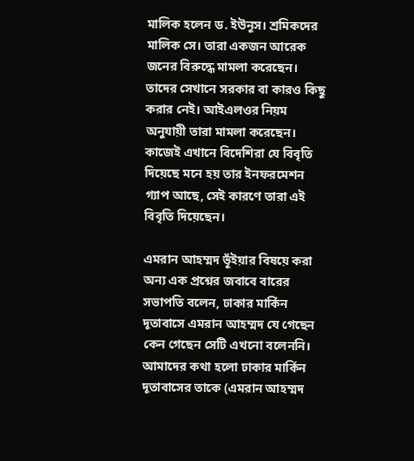মালিক হলেন ড. ইউনূস। শ্রমিকদের মালিক সে। তারা একজন আরেক জনের বিরুদ্ধে মামলা করেছেন। তাদের সেখানে সরকার বা কারও কিছু করার নেই। আইএলওর নিয়ম অনুযায়ী তারা মামলা করেছেন। কাজেই এখানে বিদেশিরা যে বিবৃতি দিয়েছে মনে হয় তার ইনফরমেশন গ্যাপ আছে, সেই কারণে তারা এই বিবৃতি দিয়েছেন।

এমরান আহম্মদ ভূঁইয়ার বিষয়ে করা অন্য এক প্রশ্নের জবাবে বারের সভাপতি বলেন, ঢাকার মার্কিন দূতাবাসে এমরান আহম্মদ যে গেছেন কেন গেছেন সেটি এখনো বলেননি। আমাদের কথা হলো ঢাকার মার্কিন দূতাবাসের তাকে (এমরান আহম্মদ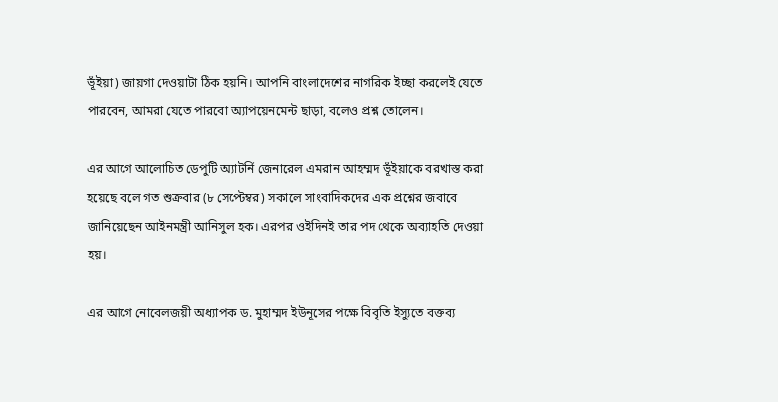ভূঁইয়া) জায়গা দেওয়াটা ঠিক হয়নি। আপনি বাংলাদেশের নাগরিক ইচ্ছা করলেই যেতে পারবেন, আমরা যেতে পারবো অ্যাপয়েনমেন্ট ছাড়া, বলেও প্রশ্ন তোলেন।

এর আগে আলোচিত ডেপুটি অ্যাটর্নি জেনারেল এমরান আহম্মদ ভূঁইয়াকে বরখাস্ত করা হয়েছে বলে গত শুক্রবার (৮ সেপ্টেম্বর) সকালে সাংবাদিকদের এক প্রশ্নের জবাবে জানিয়েছেন আইনমন্ত্রী আনিসুল হক। এরপর ওইদিনই তার পদ থেকে অব্যাহতি দেওয়া হয়।

এর আগে নোবেলজয়ী অধ্যাপক ড. মুহাম্মদ ইউনূসের পক্ষে বিবৃতি ইস্যুতে বক্তব্য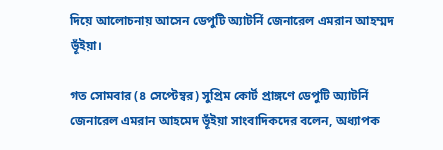দিয়ে আলোচনায় আসেন ডেপুটি অ্যাটর্নি জেনারেল এমরান আহম্মদ ভূঁইয়া।

গত সোমবার (৪ সেপ্টেম্বর) সুপ্রিম কোর্ট প্রাঙ্গণে ডেপুটি অ্যাটর্নি জেনারেল এমরান আহমেদ ভূঁইয়া সাংবাদিকদের বলেন, অধ্যাপক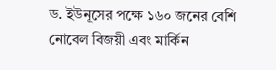ড. ইউনূসের পক্ষে ১৬০ জনের বেশি নোবেল বিজয়ী এবং মার্কিন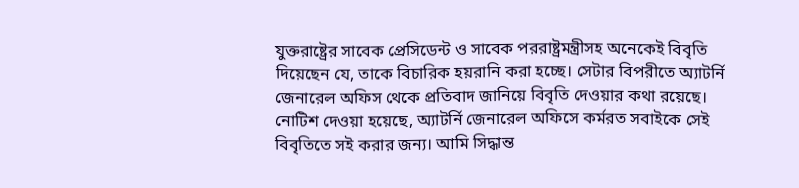যুক্তরাষ্ট্রের সাবেক প্রেসিডেন্ট ও সাবেক পররাষ্ট্রমন্ত্রীসহ অনেকেই বিবৃতি দিয়েছেন যে, তাকে বিচারিক হয়রানি করা হচ্ছে। সেটার বিপরীতে অ্যাটর্নি জেনারেল অফিস থেকে প্রতিবাদ জানিয়ে বিবৃতি দেওয়ার কথা রয়েছে। নোটিশ দেওয়া হয়েছে, অ্যাটর্নি জেনারেল অফিসে কর্মরত সবাইকে সেই বিবৃতিতে সই করার জন্য। আমি সিদ্ধান্ত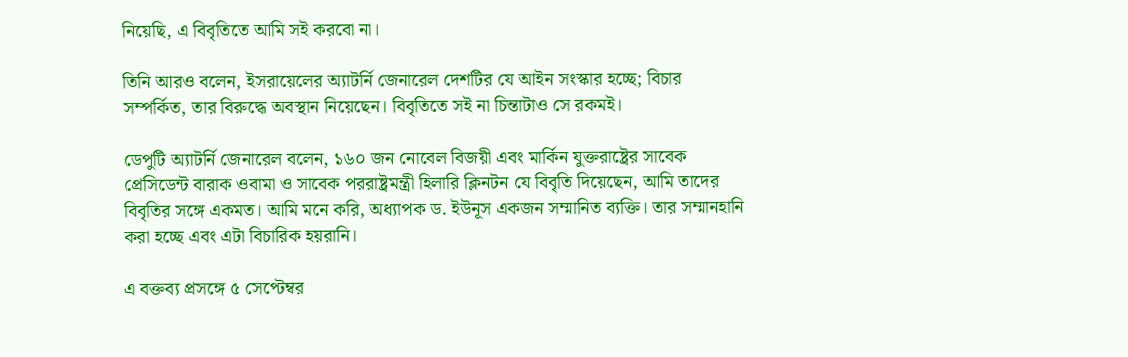নিয়েছি, এ বিবৃতিতে আমি সই করবো না।

তিনি আরও বলেন, ইসরায়েলের অ্যাটর্নি জেনারেল দেশটির যে আইন সংস্কার হচ্ছে; বিচার সম্পর্কিত, তার বিরুদ্ধে অবস্থান নিয়েছেন। বিবৃতিতে সই না চিন্তাটাও সে রকমই।

ডেপুটি অ্যাটর্নি জেনারেল বলেন, ১৬০ জন নোবেল বিজয়ী এবং মার্কিন যুক্তরাষ্ট্রের সাবেক প্রেসিডেন্ট বারাক ওবামা ও সাবেক পররাষ্ট্রমন্ত্রী হিলারি ক্লিনটন যে বিবৃতি দিয়েছেন, আমি তাদের বিবৃতির সঙ্গে একমত। আমি মনে করি, অধ্যাপক ড. ইউনূস একজন সম্মানিত ব্যক্তি। তার সম্মানহানি করা হচ্ছে এবং এটা বিচারিক হয়রানি।

এ বক্তব্য প্রসঙ্গে ৫ সেপ্টেম্বর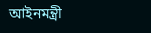আইনমন্ত্রী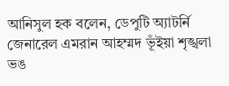আনিসুল হক বলেন, ডেপুটি অ্যাটর্নি জেনারেল এমরান আহম্মদ ভূঁইয়া শৃঙ্খলা ভঙ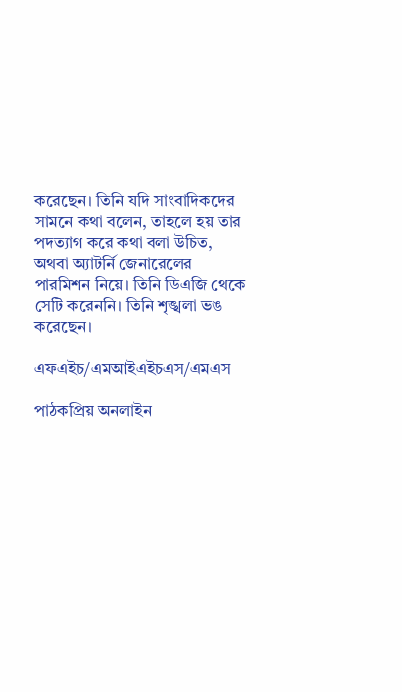করেছেন। তিনি যদি সাংবাদিকদের সামনে কথা বলেন, তাহলে হয় তার পদত্যাগ করে কথা বলা উচিত, অথবা অ্যাটর্নি জেনারেলের পারমিশন নিয়ে। তিনি ডিএজি থেকে সেটি করেননি। তিনি শৃঙ্খলা ভঙ করেছেন।

এফএইচ/এমআইএইচএস/এমএস

পাঠকপ্রিয় অনলাইন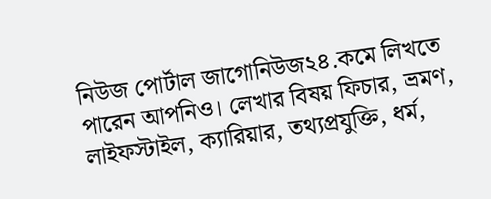নিউজ পোর্টাল জাগোনিউজ২৪.কমে লিখতে পারেন আপনিও। লেখার বিষয় ফিচার, ভ্রমণ, লাইফস্টাইল, ক্যারিয়ার, তথ্যপ্রযুক্তি, ধর্ম,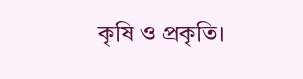কৃষি ও প্রকৃতি।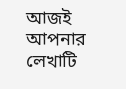আজই আপনার লেখাটি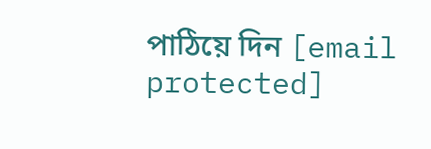পাঠিয়ে দিন [email protected]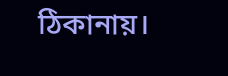ঠিকানায়।